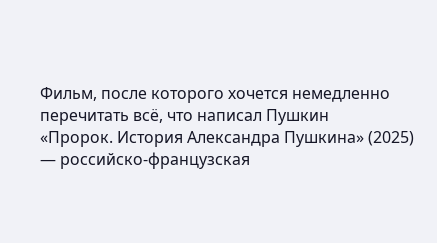Фильм, после которого хочется немедленно перечитать всё, что написал Пушкин
«Пророк. История Александра Пушкина» (2025) — российско-французская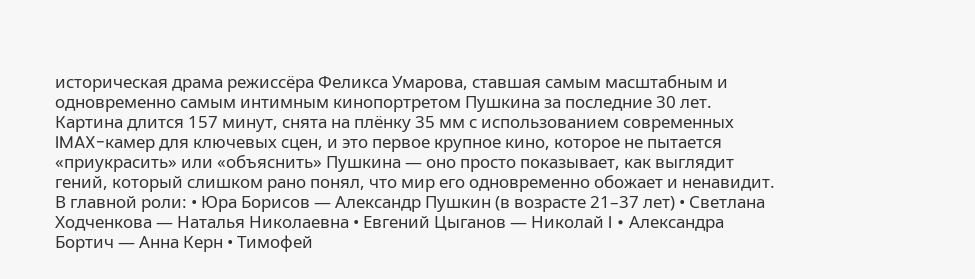историческая драма режиссёра Феликса Умарова, ставшая самым масштабным и одновременно самым интимным кинопортретом Пушкина за последние 30 лет. Картина длится 157 минут, снята на плёнку 35 мм с использованием современных IMAX-камер для ключевых сцен, и это первое крупное кино, которое не пытается «приукрасить» или «объяснить» Пушкина — оно просто показывает, как выглядит гений, который слишком рано понял, что мир его одновременно обожает и ненавидит.
В главной роли: • Юра Борисов — Александр Пушкин (в возрасте 21–37 лет) • Светлана Ходченкова — Наталья Николаевна • Евгений Цыганов — Николай I • Александра Бортич — Анна Керн • Тимофей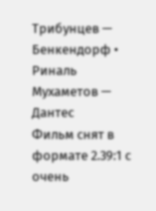Трибунцев — Бенкендорф • Риналь Мухаметов — Дантес
Фильм снят в формате 2.39:1 с очень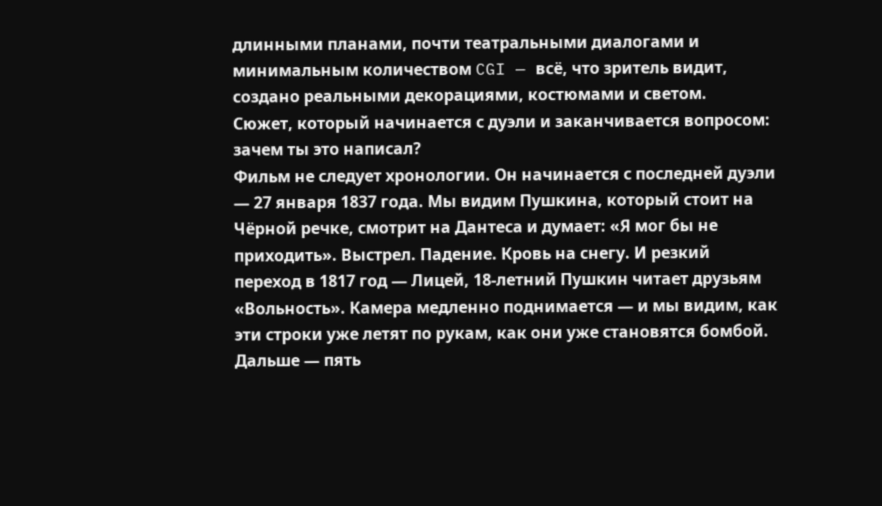длинными планами, почти театральными диалогами и минимальным количеством CGI — всё, что зритель видит, создано реальными декорациями, костюмами и светом.
Сюжет, который начинается с дуэли и заканчивается вопросом: зачем ты это написал?
Фильм не следует хронологии. Он начинается с последней дуэли — 27 января 1837 года. Мы видим Пушкина, который стоит на Чёрной речке, смотрит на Дантеса и думает: «Я мог бы не приходить». Выстрел. Падение. Кровь на снегу. И резкий переход в 1817 год — Лицей, 18-летний Пушкин читает друзьям «Вольность». Камера медленно поднимается — и мы видим, как эти строки уже летят по рукам, как они уже становятся бомбой.
Дальше — пять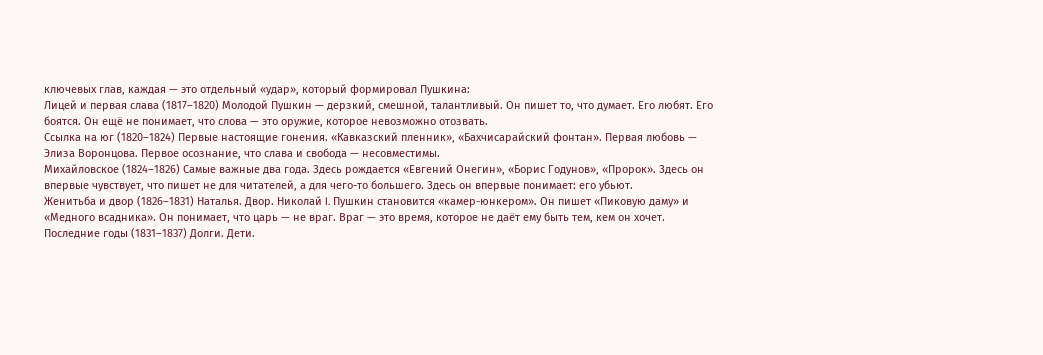ключевых глав, каждая — это отдельный «удар», который формировал Пушкина:
Лицей и первая слава (1817–1820) Молодой Пушкин — дерзкий, смешной, талантливый. Он пишет то, что думает. Его любят. Его боятся. Он ещё не понимает, что слова — это оружие, которое невозможно отозвать.
Ссылка на юг (1820–1824) Первые настоящие гонения. «Кавказский пленник», «Бахчисарайский фонтан». Первая любовь — Элиза Воронцова. Первое осознание, что слава и свобода — несовместимы.
Михайловское (1824–1826) Самые важные два года. Здесь рождается «Евгений Онегин», «Борис Годунов», «Пророк». Здесь он впервые чувствует, что пишет не для читателей, а для чего-то большего. Здесь он впервые понимает: его убьют.
Женитьба и двор (1826–1831) Наталья. Двор. Николай I. Пушкин становится «камер-юнкером». Он пишет «Пиковую даму» и «Медного всадника». Он понимает, что царь — не враг. Враг — это время, которое не даёт ему быть тем, кем он хочет.
Последние годы (1831–1837) Долги. Дети.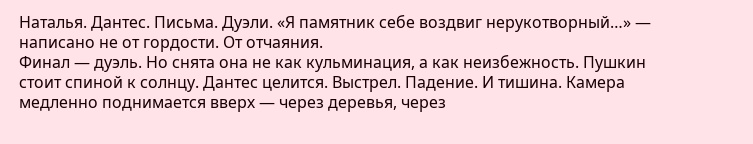Наталья. Дантес. Письма. Дуэли. «Я памятник себе воздвиг нерукотворный…» — написано не от гордости. От отчаяния.
Финал — дуэль. Но снята она не как кульминация, а как неизбежность. Пушкин стоит спиной к солнцу. Дантес целится. Выстрел. Падение. И тишина. Камера медленно поднимается вверх — через деревья, через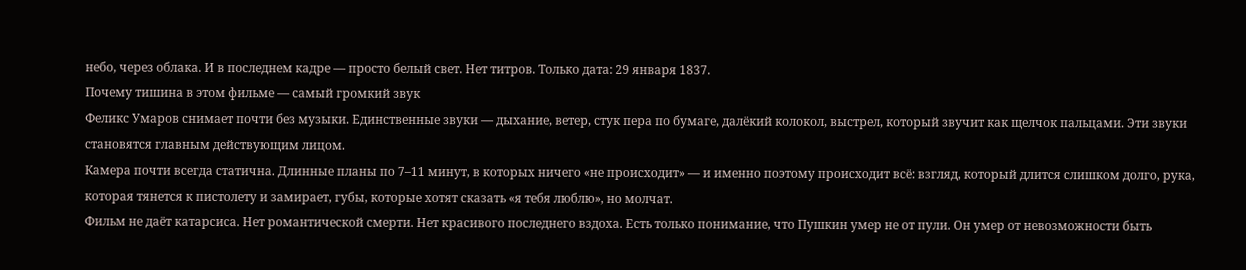небо, через облака. И в последнем кадре — просто белый свет. Нет титров. Только дата: 29 января 1837.
Почему тишина в этом фильме — самый громкий звук
Феликс Умаров снимает почти без музыки. Единственные звуки — дыхание, ветер, стук пера по бумаге, далёкий колокол, выстрел, который звучит как щелчок пальцами. Эти звуки становятся главным действующим лицом.
Камера почти всегда статична. Длинные планы по 7–11 минут, в которых ничего «не происходит» — и именно поэтому происходит всё: взгляд, который длится слишком долго, рука, которая тянется к пистолету и замирает, губы, которые хотят сказать «я тебя люблю», но молчат.
Фильм не даёт катарсиса. Нет романтической смерти. Нет красивого последнего вздоха. Есть только понимание, что Пушкин умер не от пули. Он умер от невозможности быть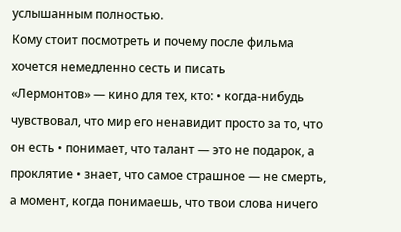услышанным полностью.
Кому стоит посмотреть и почему после фильма хочется немедленно сесть и писать
«Лермонтов» — кино для тех, кто: • когда-нибудь чувствовал, что мир его ненавидит просто за то, что он есть • понимает, что талант — это не подарок, а проклятие • знает, что самое страшное — не смерть, а момент, когда понимаешь, что твои слова ничего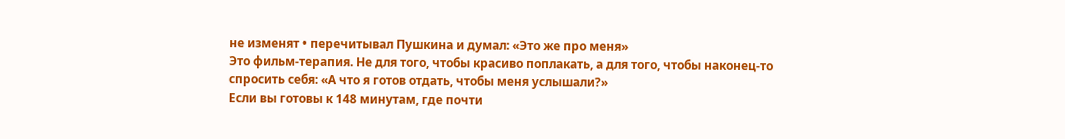не изменят • перечитывал Пушкина и думал: «Это же про меня»
Это фильм-терапия. Не для того, чтобы красиво поплакать, а для того, чтобы наконец-то спросить себя: «А что я готов отдать, чтобы меня услышали?»
Если вы готовы к 148 минутам, где почти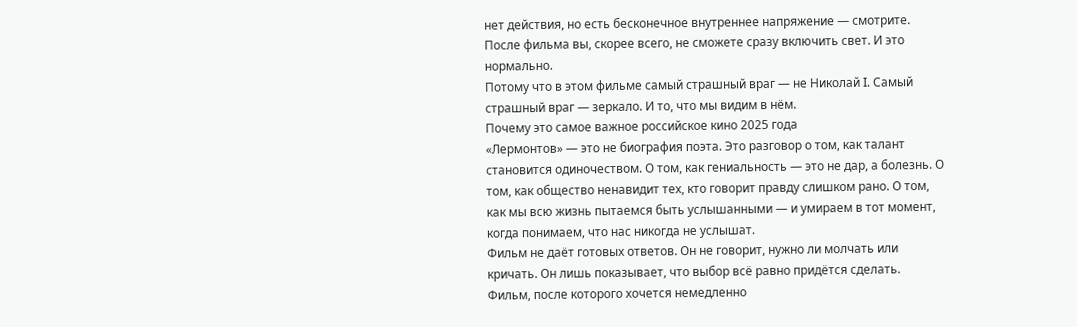нет действия, но есть бесконечное внутреннее напряжение — смотрите. После фильма вы, скорее всего, не сможете сразу включить свет. И это нормально.
Потому что в этом фильме самый страшный враг — не Николай I. Самый страшный враг — зеркало. И то, что мы видим в нём.
Почему это самое важное российское кино 2025 года
«Лермонтов» — это не биография поэта. Это разговор о том, как талант становится одиночеством. О том, как гениальность — это не дар, а болезнь. О том, как общество ненавидит тех, кто говорит правду слишком рано. О том, как мы всю жизнь пытаемся быть услышанными — и умираем в тот момент, когда понимаем, что нас никогда не услышат.
Фильм не даёт готовых ответов. Он не говорит, нужно ли молчать или кричать. Он лишь показывает, что выбор всё равно придётся сделать.
Фильм, после которого хочется немедленно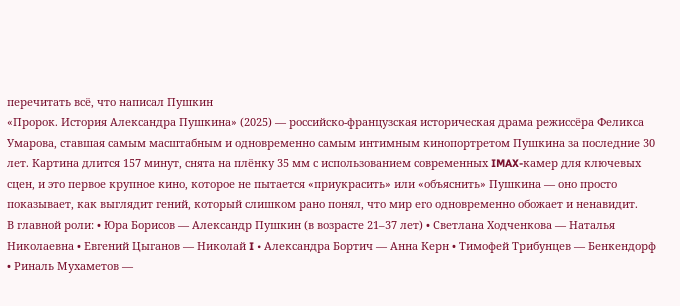перечитать всё, что написал Пушкин
«Пророк. История Александра Пушкина» (2025) — российско-французская историческая драма режиссёра Феликса Умарова, ставшая самым масштабным и одновременно самым интимным кинопортретом Пушкина за последние 30 лет. Картина длится 157 минут, снята на плёнку 35 мм с использованием современных IMAX-камер для ключевых сцен, и это первое крупное кино, которое не пытается «приукрасить» или «объяснить» Пушкина — оно просто показывает, как выглядит гений, который слишком рано понял, что мир его одновременно обожает и ненавидит.
В главной роли: • Юра Борисов — Александр Пушкин (в возрасте 21–37 лет) • Светлана Ходченкова — Наталья Николаевна • Евгений Цыганов — Николай I • Александра Бортич — Анна Керн • Тимофей Трибунцев — Бенкендорф • Риналь Мухаметов —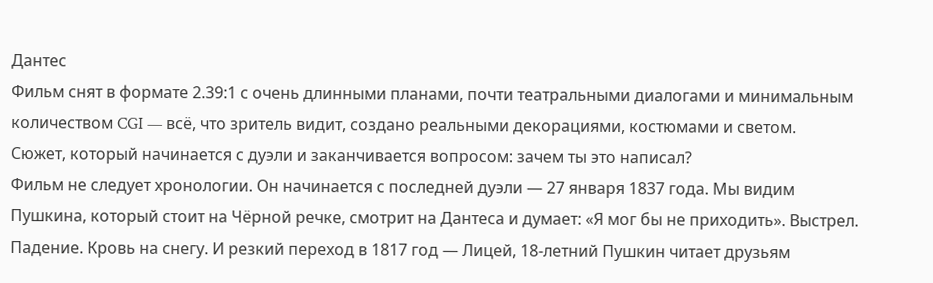Дантес
Фильм снят в формате 2.39:1 с очень длинными планами, почти театральными диалогами и минимальным количеством CGI — всё, что зритель видит, создано реальными декорациями, костюмами и светом.
Сюжет, который начинается с дуэли и заканчивается вопросом: зачем ты это написал?
Фильм не следует хронологии. Он начинается с последней дуэли — 27 января 1837 года. Мы видим Пушкина, который стоит на Чёрной речке, смотрит на Дантеса и думает: «Я мог бы не приходить». Выстрел. Падение. Кровь на снегу. И резкий переход в 1817 год — Лицей, 18-летний Пушкин читает друзьям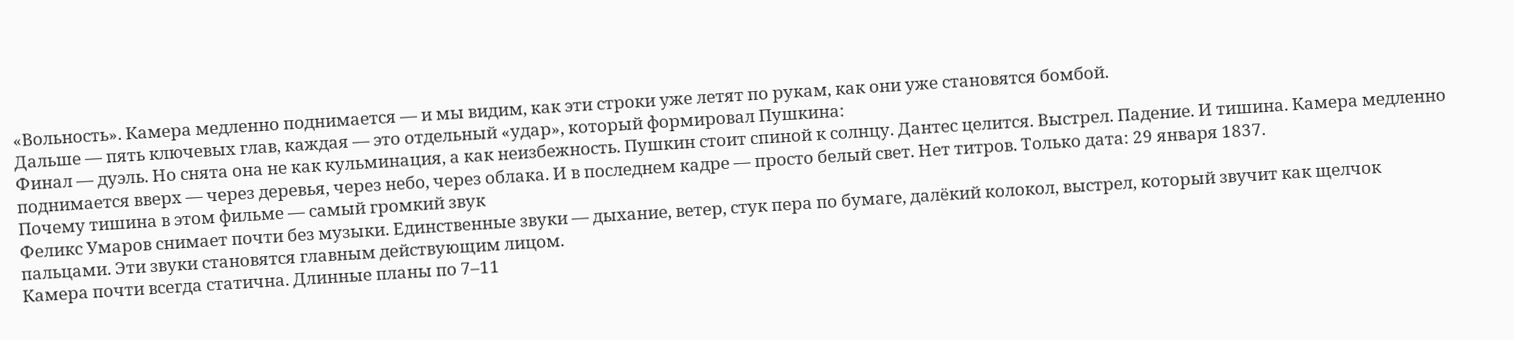«Вольность». Камера медленно поднимается — и мы видим, как эти строки уже летят по рукам, как они уже становятся бомбой.
Дальше — пять ключевых глав, каждая — это отдельный «удар», который формировал Пушкина:
Финал — дуэль. Но снята она не как кульминация, а как неизбежность. Пушкин стоит спиной к солнцу. Дантес целится. Выстрел. Падение. И тишина. Камера медленно поднимается вверх — через деревья, через небо, через облака. И в последнем кадре — просто белый свет. Нет титров. Только дата: 29 января 1837.
Почему тишина в этом фильме — самый громкий звук
Феликс Умаров снимает почти без музыки. Единственные звуки — дыхание, ветер, стук пера по бумаге, далёкий колокол, выстрел, который звучит как щелчок пальцами. Эти звуки становятся главным действующим лицом.
Камера почти всегда статична. Длинные планы по 7–11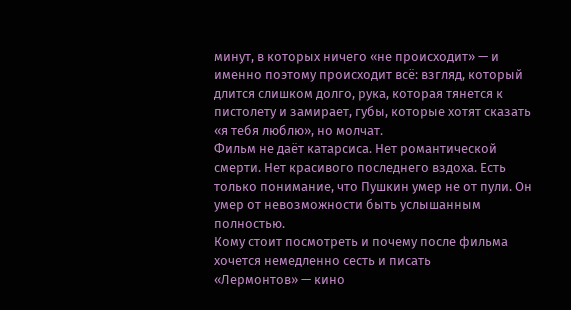минут, в которых ничего «не происходит» — и именно поэтому происходит всё: взгляд, который длится слишком долго, рука, которая тянется к пистолету и замирает, губы, которые хотят сказать «я тебя люблю», но молчат.
Фильм не даёт катарсиса. Нет романтической смерти. Нет красивого последнего вздоха. Есть только понимание, что Пушкин умер не от пули. Он умер от невозможности быть услышанным полностью.
Кому стоит посмотреть и почему после фильма хочется немедленно сесть и писать
«Лермонтов» — кино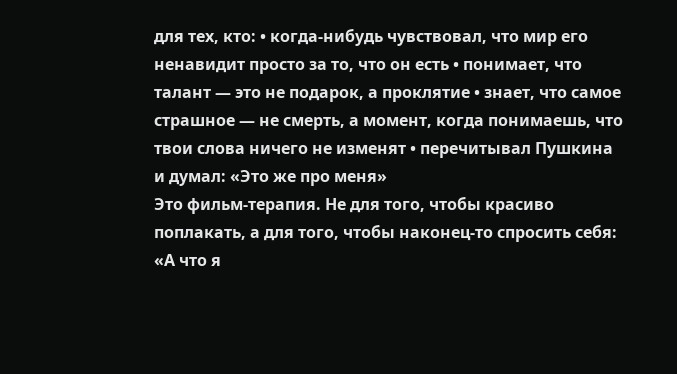для тех, кто: • когда-нибудь чувствовал, что мир его ненавидит просто за то, что он есть • понимает, что талант — это не подарок, а проклятие • знает, что самое страшное — не смерть, а момент, когда понимаешь, что твои слова ничего не изменят • перечитывал Пушкина и думал: «Это же про меня»
Это фильм-терапия. Не для того, чтобы красиво поплакать, а для того, чтобы наконец-то спросить себя: «А что я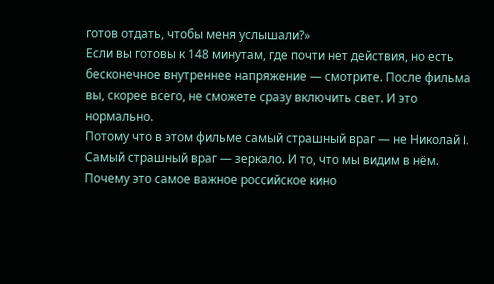готов отдать, чтобы меня услышали?»
Если вы готовы к 148 минутам, где почти нет действия, но есть бесконечное внутреннее напряжение — смотрите. После фильма вы, скорее всего, не сможете сразу включить свет. И это нормально.
Потому что в этом фильме самый страшный враг — не Николай I. Самый страшный враг — зеркало. И то, что мы видим в нём.
Почему это самое важное российское кино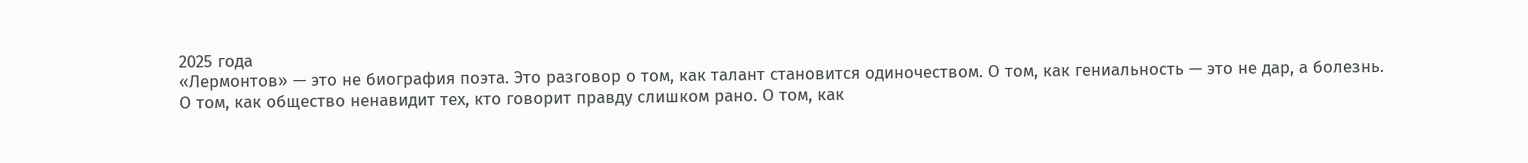2025 года
«Лермонтов» — это не биография поэта. Это разговор о том, как талант становится одиночеством. О том, как гениальность — это не дар, а болезнь. О том, как общество ненавидит тех, кто говорит правду слишком рано. О том, как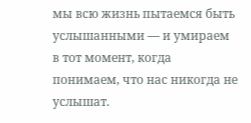мы всю жизнь пытаемся быть услышанными — и умираем в тот момент, когда понимаем, что нас никогда не услышат.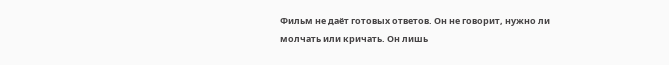Фильм не даёт готовых ответов. Он не говорит, нужно ли молчать или кричать. Он лишь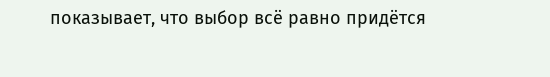показывает, что выбор всё равно придётся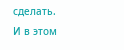сделать.
И в этом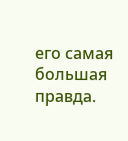его самая большая правда.